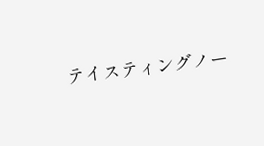テイスティングノー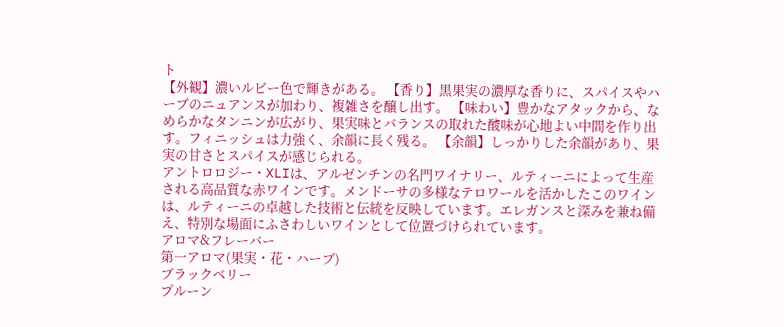ト
【外観】濃いルビー色で輝きがある。 【香り】黒果実の濃厚な香りに、スパイスやハーブのニュアンスが加わり、複雑さを醸し出す。 【味わい】豊かなアタックから、なめらかなタンニンが広がり、果実味とバランスの取れた酸味が心地よい中間を作り出す。フィニッシュは力強く、余韻に長く残る。 【余韻】しっかりした余韻があり、果実の甘さとスパイスが感じられる。
アントロロジー・XLIは、アルゼンチンの名門ワイナリー、ルティーニによって生産される高品質な赤ワインです。メンドーサの多様なテロワールを活かしたこのワインは、ルティーニの卓越した技術と伝統を反映しています。エレガンスと深みを兼ね備え、特別な場面にふさわしいワインとして位置づけられています。
アロマ&フレーバー
第一アロマ(果実・花・ハーブ)
ブラックベリー
プルーン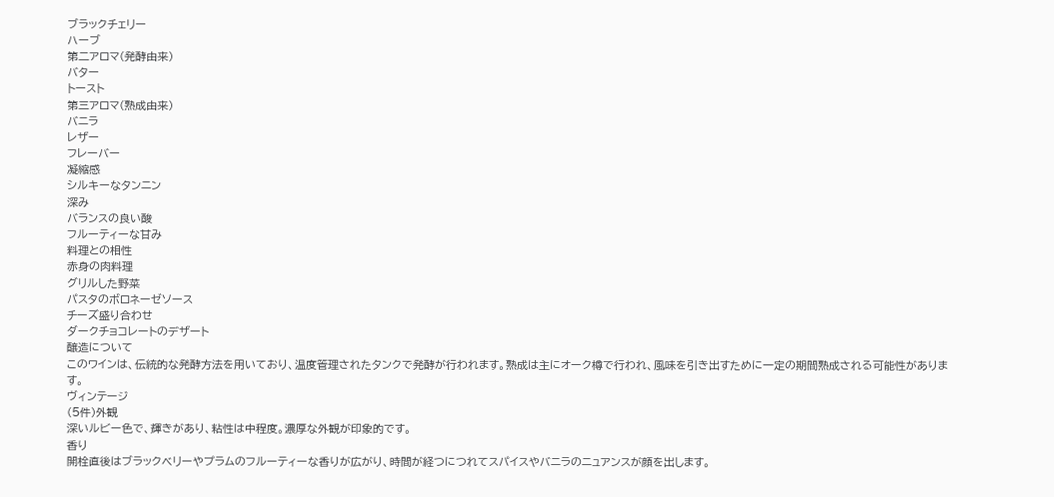ブラックチェリー
ハーブ
第二アロマ(発酵由来)
バター
トースト
第三アロマ(熟成由来)
バニラ
レザー
フレーバー
凝縮感
シルキーなタンニン
深み
バランスの良い酸
フルーティーな甘み
料理との相性
赤身の肉料理
グリルした野菜
パスタのボロネーゼソース
チーズ盛り合わせ
ダークチョコレートのデザート
醸造について
このワインは、伝統的な発酵方法を用いており、温度管理されたタンクで発酵が行われます。熟成は主にオーク樽で行われ、風味を引き出すために一定の期間熟成される可能性があります。
ヴィンテージ
(5件)外観
深いルビー色で、輝きがあり、粘性は中程度。濃厚な外観が印象的です。
香り
開栓直後はブラックベリーやプラムのフルーティーな香りが広がり、時間が経つにつれてスパイスやバニラのニュアンスが顔を出します。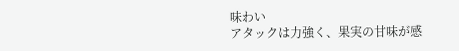味わい
アタックは力強く、果実の甘味が感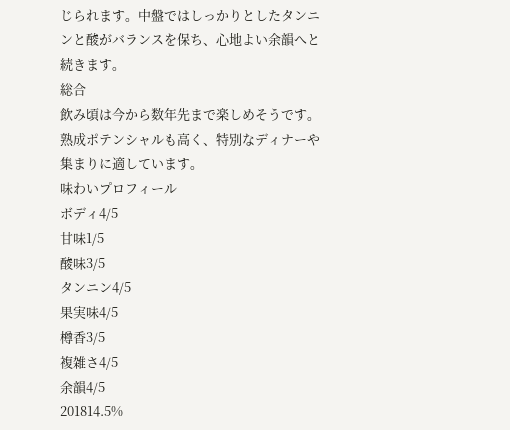じられます。中盤ではしっかりとしたタンニンと酸がバランスを保ち、心地よい余韻へと続きます。
総合
飲み頃は今から数年先まで楽しめそうです。熟成ポテンシャルも高く、特別なディナーや集まりに適しています。
味わいプロフィール
ボディ4/5
甘味1/5
酸味3/5
タンニン4/5
果実味4/5
樽香3/5
複雑さ4/5
余韻4/5
201814.5%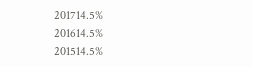201714.5%
201614.5%
201514.5%